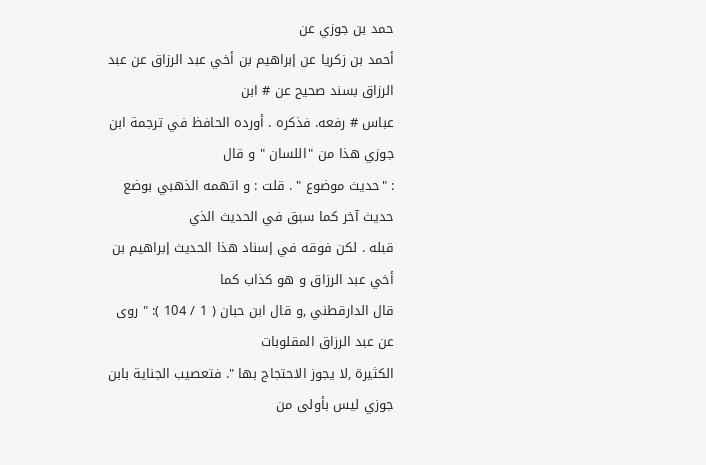حمد بن جوزي عن
أحمد بن زكريا عن إبراهيم بن أخي عبد الرزاق عن عبد الرزاق بسند صحيح عن # ابن
عباس # رفعه. فذكره . أورده الحافظ في ترجمة ابن جوزي هذا من "اللسان " و قال
: "حديث موضوع " . قلت : و اتهمه الذهبي بوضع حديث آخر كما سبق في الحديث الذي
قبله . لكن فوقه في إسناد هذا الحديث إبراهيم بن أخي عبد الرزاق و هو كذاب كما
قال الدارقطني ,و قال ابن حبان ( 1 / 104 ): " روى عن عبد الرزاق المقلوبات
الكثيرة ,لا يجوز الاحتجاج بها ". فتعصيب الجناية بابن جوزي ليس بأولى من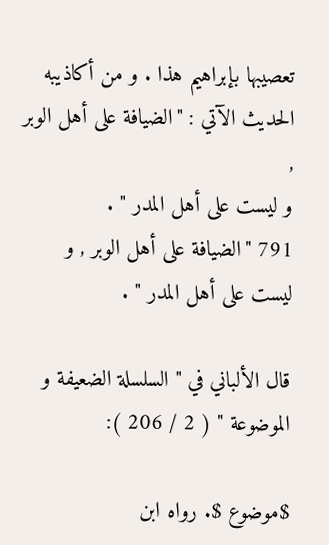تعصيبها بإبراهيم هذا . و من أكاذيبه الحديث الآتي : "الضيافة على أهل الوبر ,
و ليست على أهل المدر " .
791 "الضيافة على أهل الوبر , و ليست على أهل المدر " .

قال الألباني في " السلسلة الضعيفة و الموضوعة " ( 2 / 206 ):

$موضوع $. رواه ابن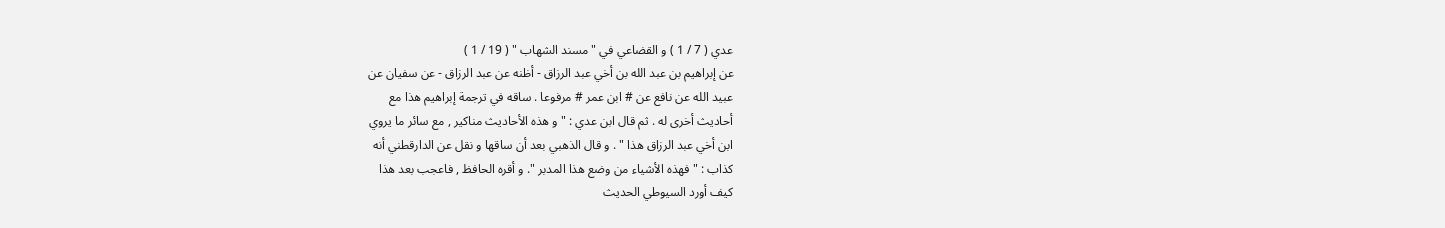عدي ( 7 / 1 ) و القضاعي في " مسند الشهاب " ( 19 / 1 )
عن إبراهيم بن عبد الله بن أخي عبد الرزاق - أظنه عن عبد الرزاق - عن سفيان عن
عبيد الله عن نافع عن # ابن عمر # مرفوعا . ساقه في ترجمة إبراهيم هذا مع
أحاديث أخرى له . ثم قال ابن عدي : " و هذه الأحاديث مناكير , مع سائر ما يروي
ابن أخي عبد الرزاق هذا " . و قال الذهبي بعد أن ساقها و نقل عن الدارقطني أنه
كذاب : " فهذه الأشياء من وضع هذا المدبر ". و أقره الحافظ , فاعجب بعد هذا
كيف أورد السيوطي الحديث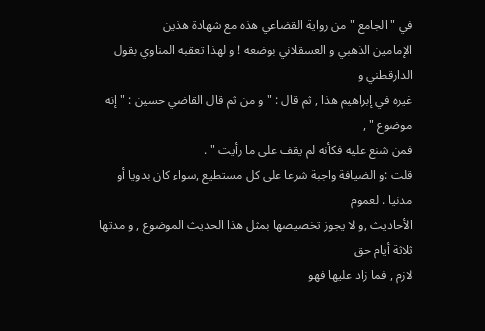في "الجامع "من رواية القضاعي هذه مع شهادة هذين
الإمامين الذهبي و العسقلاني بوضعه ! و لهذا تعقبه المناوي بقول الدارقطني و
غيره في إبراهيم هذا , ثم قال : " و من ثم قال القاضي حسين : " إنه موضوع " ,
فمن شنع عليه فكأنه لم يقف على ما رأيت " .
قلت :و الضيافة واجبة شرعا على كل مستطيع ,سواء كان بدويا أو مدنيا . لعموم
الأحاديث ,و لا يجوز تخصيصها بمثل هذا الحديث الموضوع , و مدتها ثلاثة أيام حق
لازم , فما زاد عليها فهو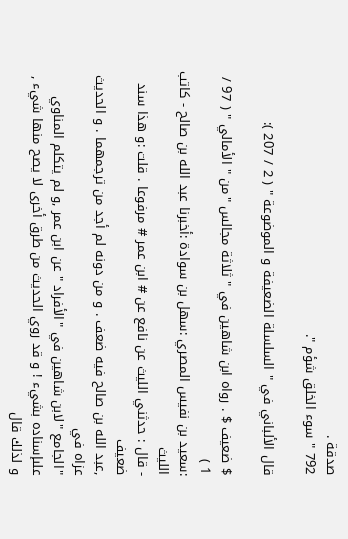صدقة .
792 " سوء الخلق شؤم ".

قال الألباني في " السلسلة الضعيفة و الموضوعة " ( 2 / 207 ):

$ ضعيف $ . رواه ابن شاهين في " ثلاثة مجالس "من " الأمالي " ( 97 / 1 )
:سعيد بن نفيس المصري :سهل بن سوادة :أخبرنا عبد الله بن صالح - كاتب الليث
- قال : حدثني الليث عن نافع عن # ابن عمر # مرفوعا . قلت :و هذا سند ضعيف
,عبد الله بن صالح فيه ضعف . و من دونه لم أجد من ترجمهما . و الحديث عزاه في
"الجامع "لابن شاهين في "الأفراد " عن ابن عمر ,و لم يتكلم المناوي
علىإسناده بشيء ! و قد روي الحديث من طرق أخرى لا يصح منها شيء , و لذلك قال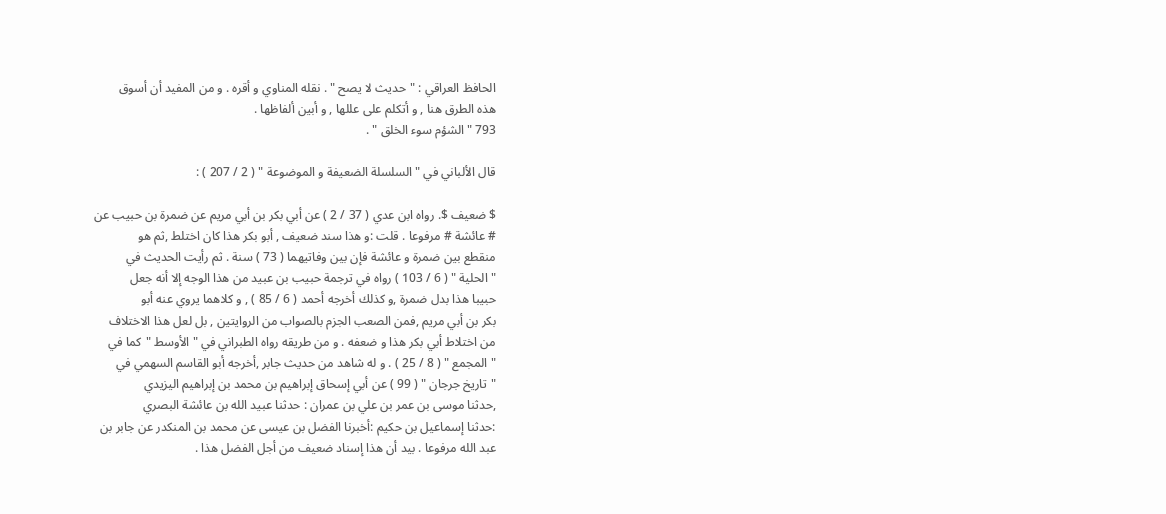الحافظ العراقي : "حديث لا يصح " . نقله المناوي و أقره . و من المفيد أن أسوق
هذه الطرق هنا , و أتكلم على عللها , و أبين ألفاظها .
793 " الشؤم سوء الخلق " .

قال الألباني في " السلسلة الضعيفة و الموضوعة " ( 2 / 207 ) :

$ ضعيف $. رواه ابن عدي ( 37 / 2 ) عن أبي بكر بن أبي مريم عن ضمرة بن حبيب عن
# عائشة # مرفوعا . قلت :و هذا سند ضعيف , أبو بكر هذا كان اختلط ,ثم هو
منقطع بين ضمرة و عائشة فإن بين وفاتيهما ( 73 ) سنة . ثم رأيت الحديث في
"الحلية " ( 6 / 103 ) رواه في ترجمة حبيب بن عبيد من هذا الوجه إلا أنه جعل
حبيبا هذا بدل ضمرة ,و كذلك أخرجه أحمد ( 6 / 85 ) , و كلاهما يروي عنه أبو
بكر بن أبي مريم ,فمن الصعب الجزم بالصواب من الروايتين , بل لعل هذا الاختلاف
من اختلاط أبي بكر هذا و ضعفه . و من طريقه رواه الطبراني في " الأوسط "كما في
"المجمع " ( 8 / 25 ) . و له شاهد من حديث جابر ,أخرجه أبو القاسم السهمي في
"تاريخ جرجان " ( 99 ) عن أبي إسحاق إبراهيم بن محمد بن إبراهيم اليزيدي
,حدثنا موسى بن عمر بن علي بن عمران : حدثنا عبيد الله بن عائشة البصري
:حدثنا إسماعيل بن حكيم :أخبرنا الفضل بن عيسى عن محمد بن المنكدر عن جابر بن
عبد الله مرفوعا . بيد أن هذا إسناد ضعيف من أجل الفضل هذا .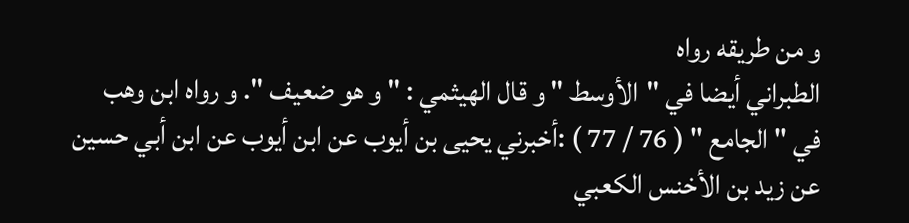و من طريقه رواه
الطبراني أيضا في "الأوسط " و قال الهيثمي : " و هو ضعيف ". و رواه ابن وهب
في " الجامع " ( 76 / 77 ) :أخبرني يحيى بن أيوب عن ابن أيوب عن ابن أبي حسين
عن زيد بن الأخنس الكعبي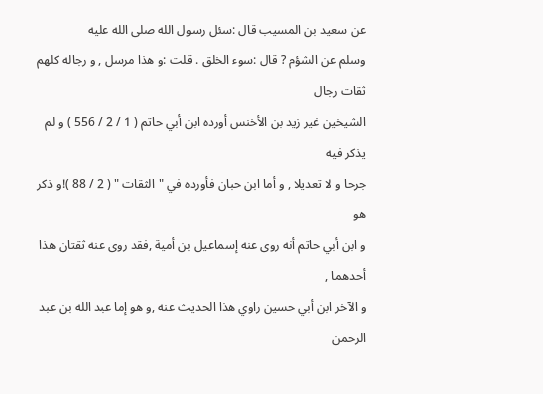عن سعيد بن المسيب قال :سئل رسول الله صلى الله عليه
وسلم عن الشؤم ? قال :سوء الخلق . قلت :و هذا مرسل , و رجاله كلهم ثقات رجال
الشيخين غير زيد بن الأخنس أورده ابن أبي حاتم ( 1 / 2 / 556 ) و لم يذكر فيه
جرحا و لا تعديلا , و أما ابن حبان فأورده في "الثقات " ( 2 / 88 )!و ذكر هو
و ابن أبي حاتم أنه روى عنه إسماعيل بن أمية ,فقد روى عنه ثقتان هذا أحدهما ,
و الآخر ابن أبي حسين راوي هذا الحديث عنه ,و هو إما عبد الله بن عبد الرحمن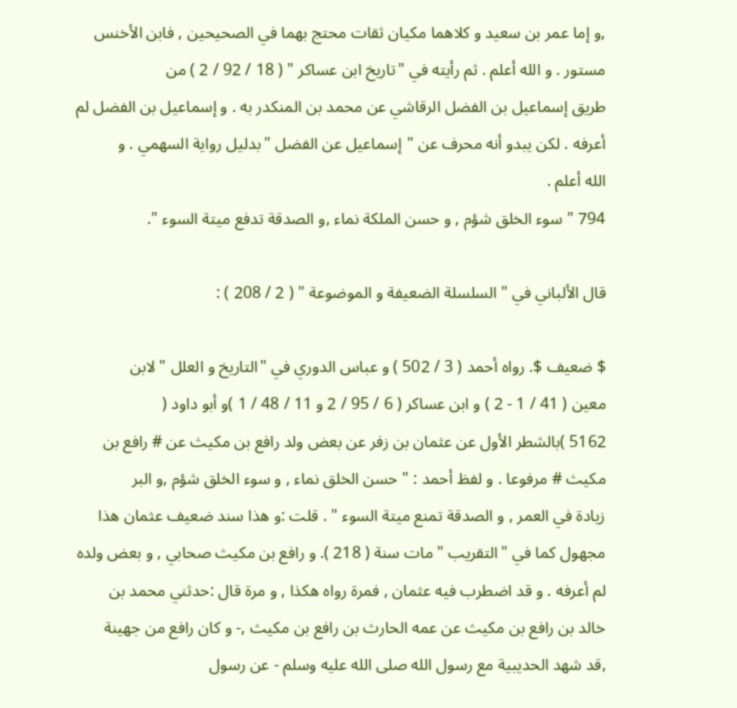,و إما عمر بن سعيد و كلاهما مكيان ثقات محتج بهما في الصحيحين , فابن الأخنس
مستور . و الله أعلم . ثم رأيته في "تاريخ ابن عساكر " ( 18 / 92 / 2 ) من
طريق إسماعيل بن الفضل الرقاشي عن محمد بن المنكدر به . و إسماعيل بن الفضل لم
أعرفه . لكن يبدو أنه محرف عن "إسماعيل عن الفضل "بدليل رواية السهمي . و
الله أعلم .
794 " سوء الخلق شؤم , و حسن الملكة نماء ,و الصدقة تدفع ميتة السوء ".

قال الألباني في " السلسلة الضعيفة و الموضوعة " ( 2 / 208 ) :

$ ضعيف $. رواه أحمد ( 3 / 502 ) و عباس الدوري في "التاريخ و العلل " لابن
معين ( 41 / 1 - 2 ) و ابن عساكر ( 6 / 95 / 2 و 11 / 48 / 1 )و أبو داود (
5162 )بالشطر الأول عن عثمان بن زفر عن بعض ولد رافع بن مكيث عن # رافع بن
مكيث # مرفوعا . و لفظ أحمد : " حسن الخلق نماء , و سوء الخلق شؤم ,و البر
زيادة في العمر , و الصدقة تمنع ميتة السوء " . قلت :و هذا سند ضعيف عثمان هذا
مجهول كما في "التقريب "مات سنة ( 218 ). و رافع بن مكيث صحابي , و بعض ولده
لم أعرفه . و قد اضطرب فيه عثمان , فمرة رواه هكذا , و مرة قال :حدثني محمد بن
خالد بن رافع بن مكيث عن عمه الحارث بن رافع بن مكيث ,- و كان رافع من جهينة
,قد شهد الحديبية مع رسول الله صلى الله عليه وسلم - عن رسول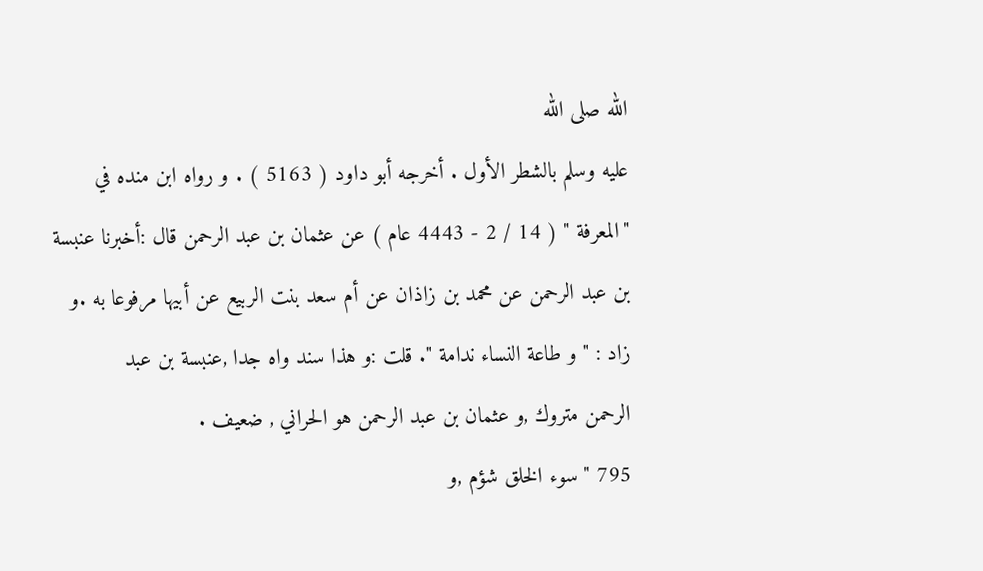الله صلى الله
عليه وسلم بالشطر الأول . أخرجه أبو داود ( 5163 ) . و رواه ابن منده في
"المعرفة " ( 14 / 2 - 4443 عام ) عن عثمان بن عبد الرحمن قال :أخبرنا عنبسة
بن عبد الرحمن عن محمد بن زاذان عن أم سعد بنت الربيع عن أبيها مرفوعا به .و
زاد : " و طاعة النساء ندامة ". قلت :و هذا سند واه جدا ,عنبسة بن عبد
الرحمن متروك ,و عثمان بن عبد الرحمن هو الحراني , ضعيف .
795 " سوء الخلق شؤم ,و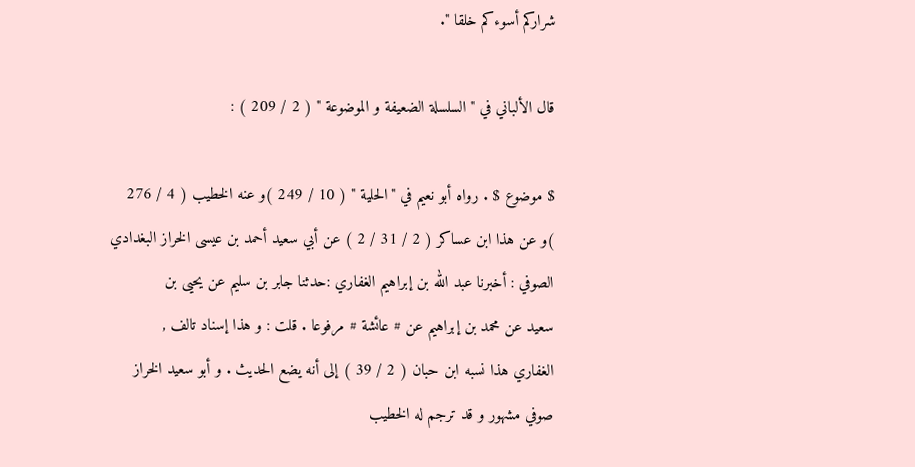شراركم أسوءكم خلقا ".

قال الألباني في " السلسلة الضعيفة و الموضوعة " ( 2 / 209 ) :

$ موضوع $ . رواه أبو نعيم في "الحلية " ( 10 / 249 )و عنه الخطيب ( 4 / 276
)و عن هذا ابن عساكر ( 2 / 31 / 2 ) عن أبي سعيد أحمد بن عيسى الخراز البغدادي
الصوفي : أخبرنا عبد الله بن إبراهيم الغفاري :حدثنا جابر بن سليم عن يحيى بن
سعيد عن محمد بن إبراهيم عن # عائشة # مرفوعا . قلت : و هذا إسناد تالف ,
الغفاري هذا نسبه ابن حبان ( 2 / 39 ) إلى أنه يضع الحديث . و أبو سعيد الخراز
صوفي مشهور و قد ترجم له الخطيب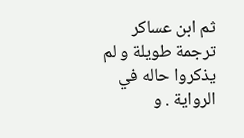ثم ابن عساكر ترجمة طويلة و لم يذكروا حاله في
الرواية . و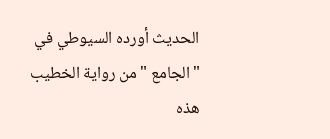الحديث أورده السيوطي في "الجامع "من رواية الخطيب هذه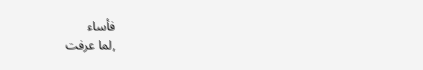فأساء
,لما عرفت